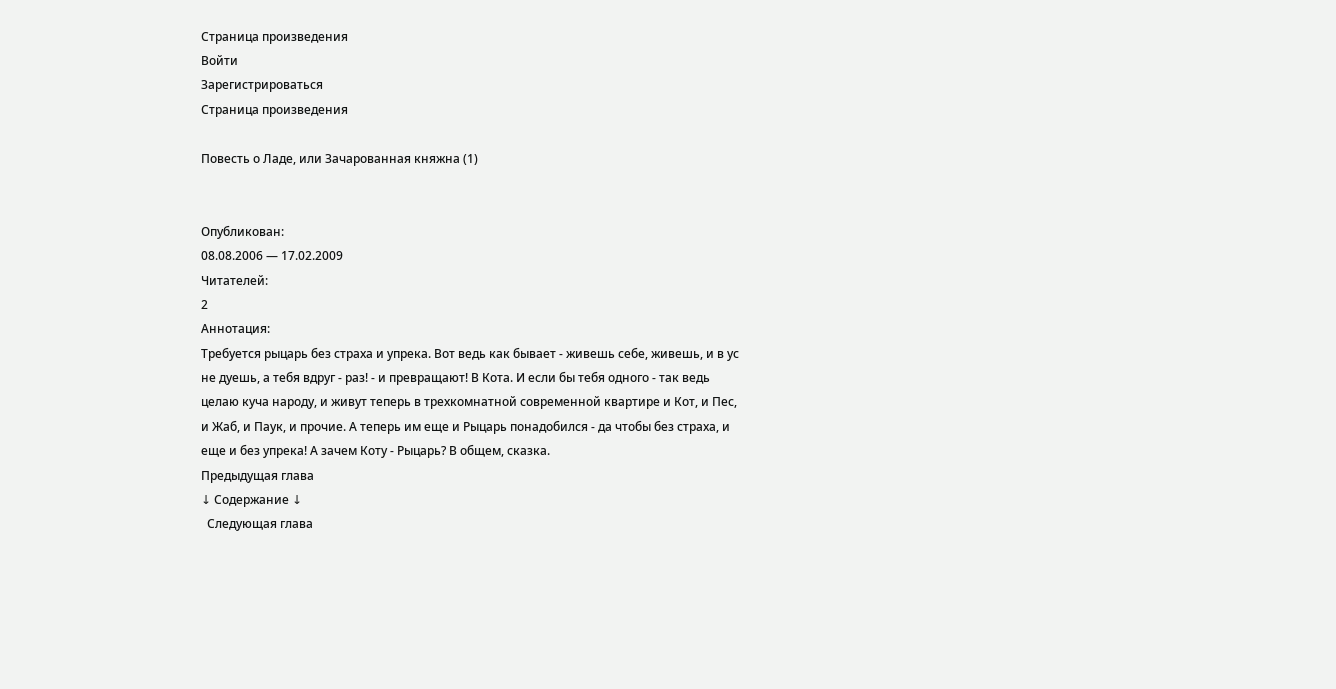Страница произведения
Войти
Зарегистрироваться
Страница произведения

Повесть о Ладе, или Зачарованная княжна (1)


Опубликован:
08.08.2006 — 17.02.2009
Читателей:
2
Аннотация:
Требуется рыцарь без страха и упрека. Вот ведь как бывает - живешь себе, живешь, и в ус не дуешь, а тебя вдруг - раз! - и превращают! В Кота. И если бы тебя одного - так ведь целаю куча народу, и живут теперь в трехкомнатной современной квартире и Кот, и Пес, и Жаб, и Паук, и прочие. А теперь им еще и Рыцарь понадобился - да чтобы без страха, и еще и без упрека! А зачем Коту - Рыцарь? В общем, сказка.
Предыдущая глава
↓ Содержание ↓
  Следующая глава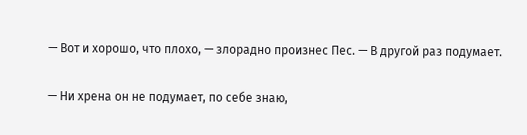— Вот и хорошо, что плохо, — злорадно произнес Пес. — В другой раз подумает.

— Ни хрена он не подумает, по себе знаю,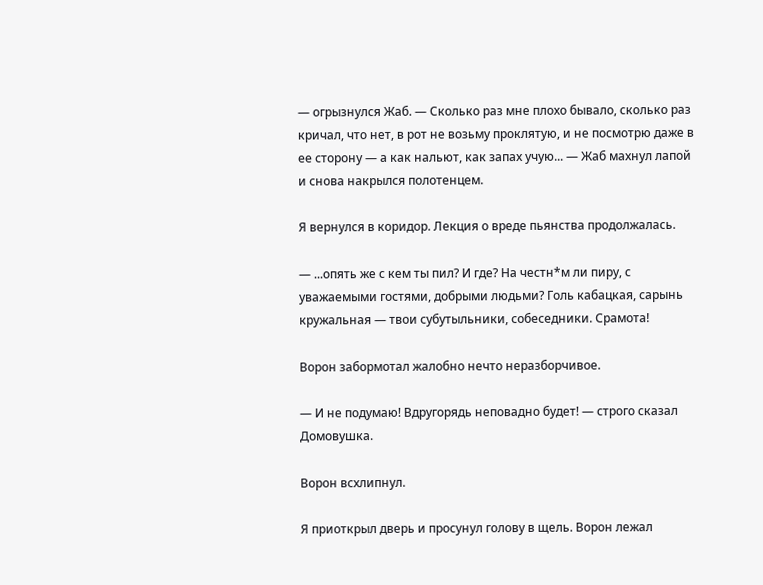— огрызнулся Жаб. — Сколько раз мне плохо бывало, сколько раз кричал, что нет, в рот не возьму проклятую, и не посмотрю даже в ее сторону — а как нальют, как запах учую... — Жаб махнул лапой и снова накрылся полотенцем.

Я вернулся в коридор. Лекция о вреде пьянства продолжалась.

— ...опять же с кем ты пил? И где? На честн*м ли пиру, с уважаемыми гостями, добрыми людьми? Голь кабацкая, сарынь кружальная — твои субутыльники, собеседники. Срамота!

Ворон забормотал жалобно нечто неразборчивое.

— И не подумаю! Вдругорядь неповадно будет! — строго сказал Домовушка.

Ворон всхлипнул.

Я приоткрыл дверь и просунул голову в щель. Ворон лежал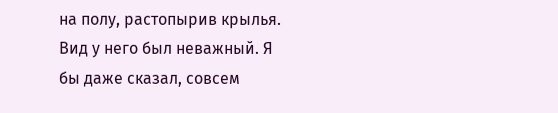на полу, растопырив крылья. Вид у него был неважный. Я бы даже сказал, совсем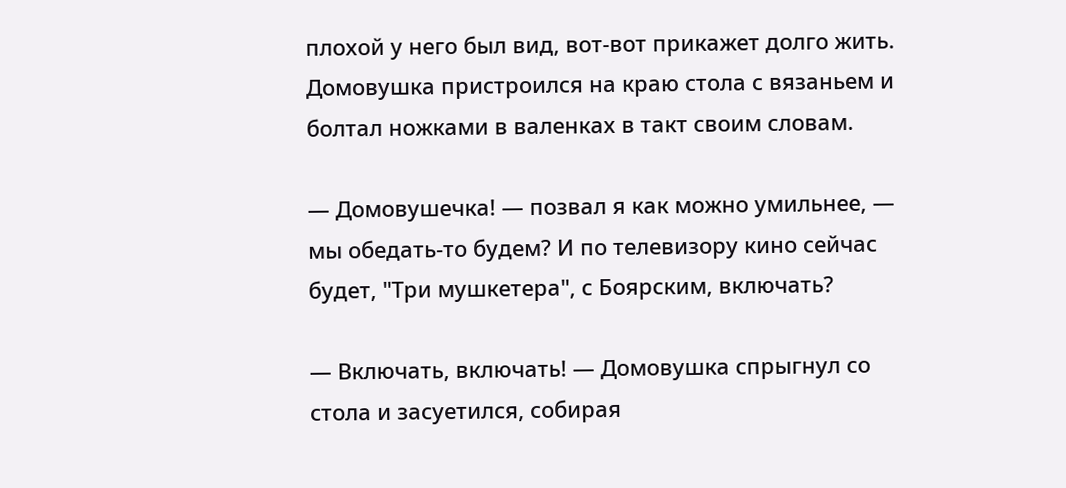плохой у него был вид, вот-вот прикажет долго жить. Домовушка пристроился на краю стола с вязаньем и болтал ножками в валенках в такт своим словам.

— Домовушечка! — позвал я как можно умильнее, — мы обедать-то будем? И по телевизору кино сейчас будет, "Три мушкетера", с Боярским, включать?

— Включать, включать! — Домовушка спрыгнул со стола и засуетился, собирая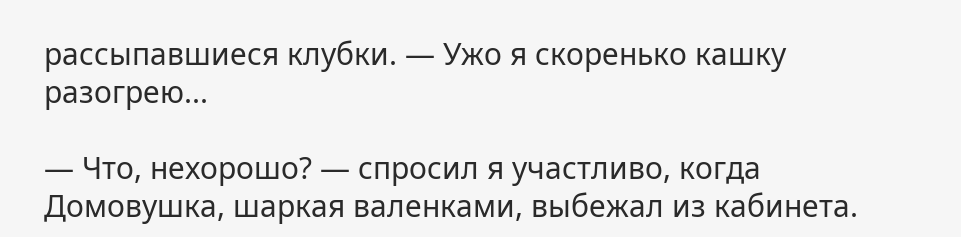рассыпавшиеся клубки. — Ужо я скоренько кашку разогрею...

— Что, нехорошо? — спросил я участливо, когда Домовушка, шаркая валенками, выбежал из кабинета.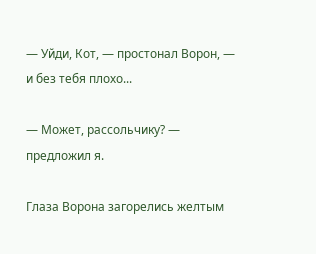— Уйди, Кот, — простонал Ворон, — и без тебя плохо...

— Может, рассольчику? — предложил я.

Глаза Ворона загорелись желтым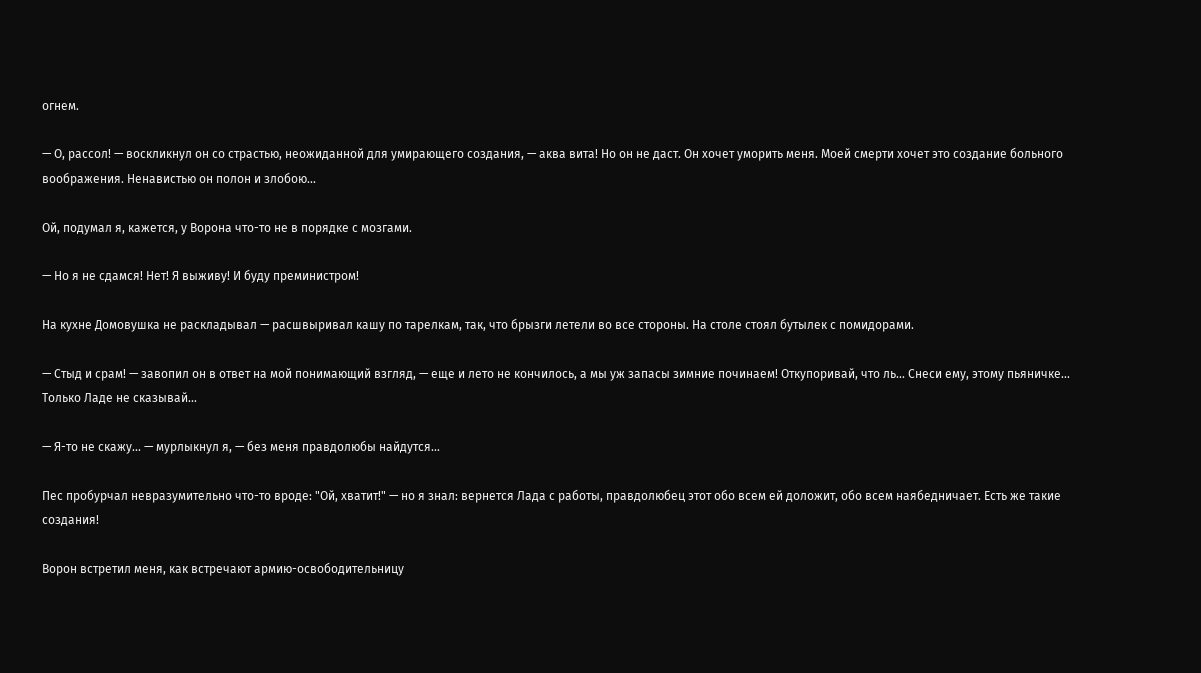огнем.

— О, рассол! — воскликнул он со страстью, неожиданной для умирающего создания, — аква вита! Но он не даст. Он хочет уморить меня. Моей смерти хочет это создание больного воображения. Ненавистью он полон и злобою...

Ой, подумал я, кажется, у Ворона что-то не в порядке с мозгами.

— Но я не сдамся! Нет! Я выживу! И буду преминистром!

На кухне Домовушка не раскладывал — расшвыривал кашу по тарелкам, так, что брызги летели во все стороны. На столе стоял бутылек с помидорами.

— Стыд и срам! — завопил он в ответ на мой понимающий взгляд, — еще и лето не кончилось, а мы уж запасы зимние починаем! Откупоривай, что ль... Снеси ему, этому пьяничке... Только Ладе не сказывай...

— Я-то не скажу... — мурлыкнул я, — без меня правдолюбы найдутся...

Пес пробурчал невразумительно что-то вроде: "Ой, хватит!" — но я знал: вернется Лада с работы, правдолюбец этот обо всем ей доложит, обо всем наябедничает. Есть же такие создания!

Ворон встретил меня, как встречают армию-освободительницу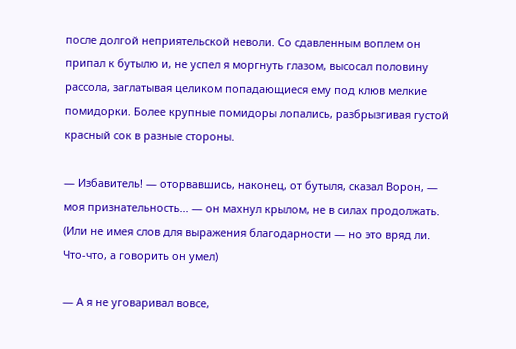после долгой неприятельской неволи. Со сдавленным воплем он припал к бутылю и, не успел я моргнуть глазом, высосал половину рассола, заглатывая целиком попадающиеся ему под клюв мелкие помидорки. Более крупные помидоры лопались, разбрызгивая густой красный сок в разные стороны.

— Избавитель! — оторвавшись, наконец, от бутыля, сказал Ворон, — моя признательность... — он махнул крылом, не в силах продолжать. (Или не имея слов для выражения благодарности — но это вряд ли. Что-что, а говорить он умел)

— А я не уговаривал вовсе,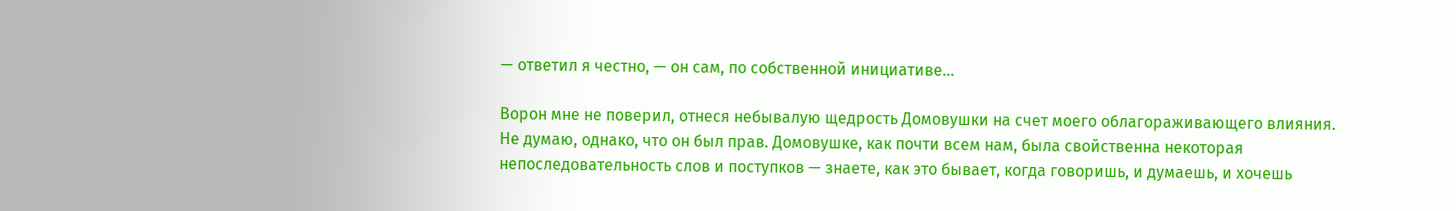— ответил я честно, — он сам, по собственной инициативе...

Ворон мне не поверил, отнеся небывалую щедрость Домовушки на счет моего облагораживающего влияния. Не думаю, однако, что он был прав. Домовушке, как почти всем нам, была свойственна некоторая непоследовательность слов и поступков — знаете, как это бывает, когда говоришь, и думаешь, и хочешь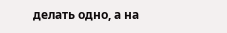делать одно, а на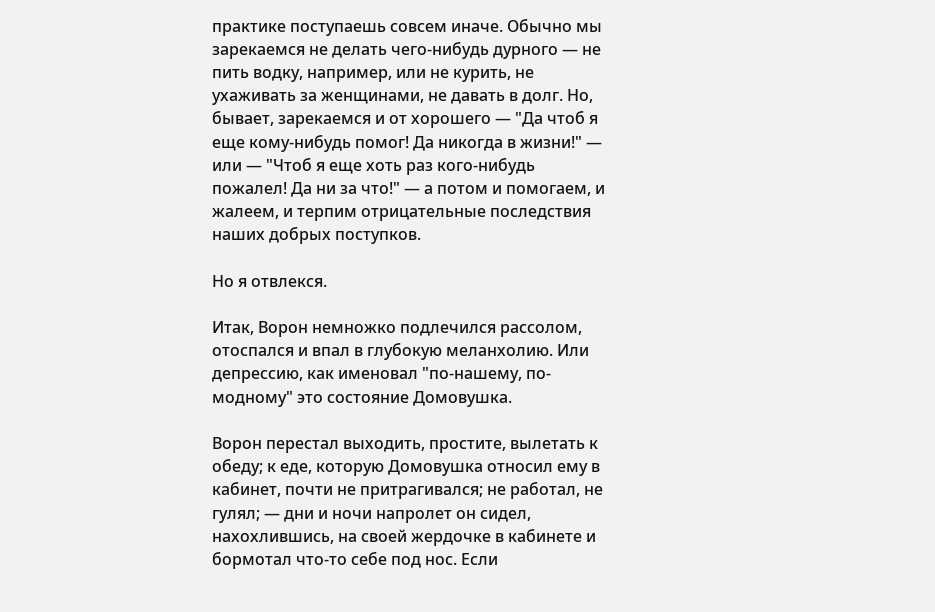практике поступаешь совсем иначе. Обычно мы зарекаемся не делать чего-нибудь дурного — не пить водку, например, или не курить, не ухаживать за женщинами, не давать в долг. Но, бывает, зарекаемся и от хорошего — "Да чтоб я еще кому-нибудь помог! Да никогда в жизни!" — или — "Чтоб я еще хоть раз кого-нибудь пожалел! Да ни за что!" — а потом и помогаем, и жалеем, и терпим отрицательные последствия наших добрых поступков.

Но я отвлекся.

Итак, Ворон немножко подлечился рассолом, отоспался и впал в глубокую меланхолию. Или депрессию, как именовал "по-нашему, по-модному" это состояние Домовушка.

Ворон перестал выходить, простите, вылетать к обеду; к еде, которую Домовушка относил ему в кабинет, почти не притрагивался; не работал, не гулял; — дни и ночи напролет он сидел, нахохлившись, на своей жердочке в кабинете и бормотал что-то себе под нос. Если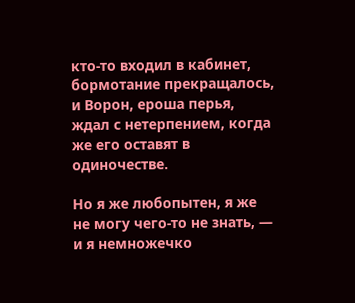кто-то входил в кабинет, бормотание прекращалось, и Ворон, ероша перья, ждал с нетерпением, когда же его оставят в одиночестве.

Но я же любопытен, я же не могу чего-то не знать, — и я немножечко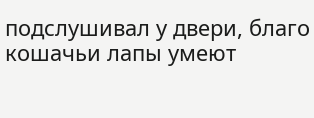подслушивал у двери, благо кошачьи лапы умеют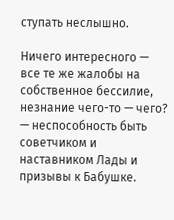ступать неслышно.

Ничего интересного — все те же жалобы на собственное бессилие, незнание чего-то — чего? — неспособность быть советчиком и наставником Лады и призывы к Бабушке.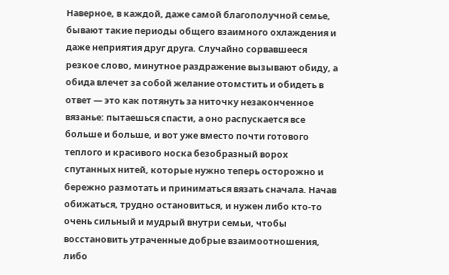Наверное, в каждой, даже самой благополучной семье, бывают такие периоды общего взаимного охлаждения и даже неприятия друг друга. Случайно сорвавшееся резкое слово, минутное раздражение вызывают обиду, а обида влечет за собой желание отомстить и обидеть в ответ — это как потянуть за ниточку незаконченное вязанье: пытаешься спасти, а оно распускается все больше и больше, и вот уже вместо почти готового теплого и красивого носка безобразный ворох спутанных нитей, которые нужно теперь осторожно и бережно размотать и приниматься вязать сначала. Начав обижаться, трудно остановиться, и нужен либо кто-то очень сильный и мудрый внутри семьи, чтобы восстановить утраченные добрые взаимоотношения, либо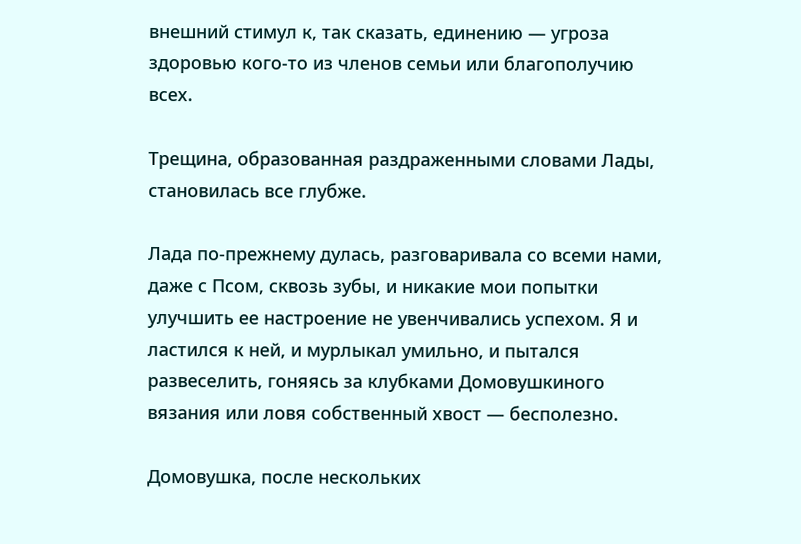внешний стимул к, так сказать, единению — угроза здоровью кого-то из членов семьи или благополучию всех.

Трещина, образованная раздраженными словами Лады, становилась все глубже.

Лада по-прежнему дулась, разговаривала со всеми нами, даже с Псом, сквозь зубы, и никакие мои попытки улучшить ее настроение не увенчивались успехом. Я и ластился к ней, и мурлыкал умильно, и пытался развеселить, гоняясь за клубками Домовушкиного вязания или ловя собственный хвост — бесполезно.

Домовушка, после нескольких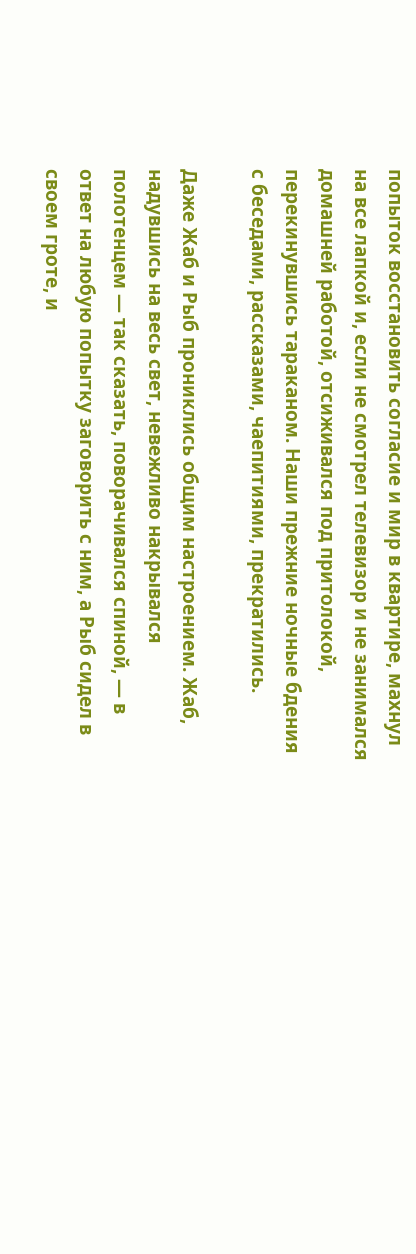попыток восстановить согласие и мир в квартире, махнул на все лапкой и, если не смотрел телевизор и не занимался домашней работой, отсиживался под притолокой, перекинувшись тараканом. Наши прежние ночные бдения с беседами, рассказами, чаепитиями, прекратились.

Даже Жаб и Рыб прониклись общим настроением. Жаб, надувшись на весь свет, невежливо накрывался полотенцем — так сказать, поворачивался спиной, — в ответ на любую попытку заговорить с ним, а Рыб сидел в своем гроте, и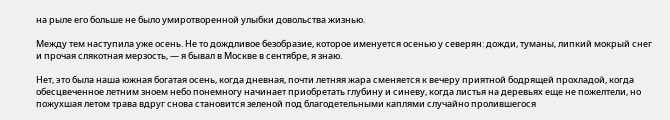на рыле его больше не было умиротворенной улыбки довольства жизнью.

Между тем наступила уже осень. Не то дождливое безобразие, которое именуется осенью у северян: дожди, туманы, липкий мокрый снег и прочая слякотная мерзость, — я бывал в Москве в сентябре, я знаю.

Нет, это была наша южная богатая осень, когда дневная, почти летняя жара сменяется к вечеру приятной бодрящей прохладой, когда обесцвеченное летним зноем небо понемногу начинает приобретать глубину и синеву, когда листья на деревьях еще не пожелтели, но пожухшая летом трава вдруг снова становится зеленой под благодетельными каплями случайно пролившегося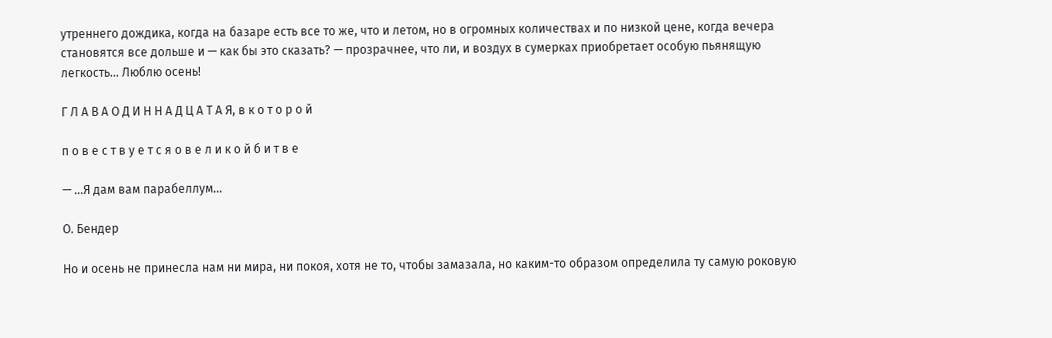утреннего дождика, когда на базаре есть все то же, что и летом, но в огромных количествах и по низкой цене, когда вечера становятся все дольше и — как бы это сказать? — прозрачнее, что ли, и воздух в сумерках приобретает особую пьянящую легкость... Люблю осень!

Г Л А В А О Д И Н Н А Д Ц А Т А Я, в к о т о р о й

п о в е с т в у е т с я о в е л и к о й б и т в е

— ...Я дам вам парабеллум...

О. Бендер

Но и осень не принесла нам ни мира, ни покоя, хотя не то, чтобы замазала, но каким-то образом определила ту самую роковую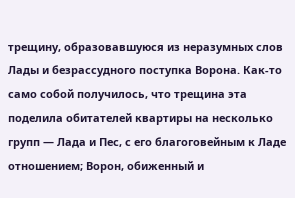трещину, образовавшуюся из неразумных слов Лады и безрассудного поступка Ворона. Как-то само собой получилось, что трещина эта поделила обитателей квартиры на несколько групп — Лада и Пес, с его благоговейным к Ладе отношением; Ворон, обиженный и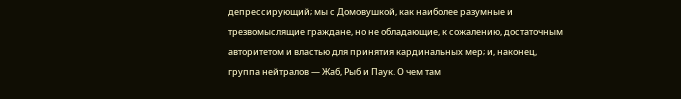депрессирующий; мы с Домовушкой, как наиболее разумные и трезвомыслящие граждане, но не обладающие, к сожалению, достаточным авторитетом и властью для принятия кардинальных мер; и, наконец, группа нейтралов — Жаб, Рыб и Паук. О чем там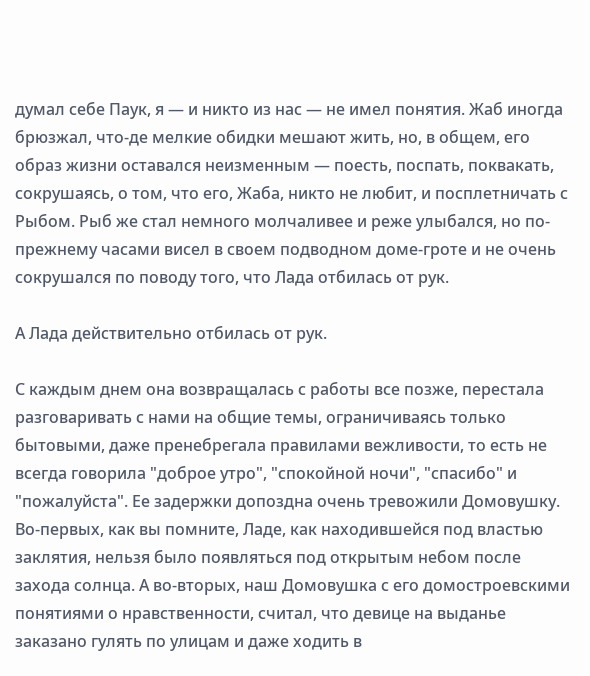думал себе Паук, я — и никто из нас — не имел понятия. Жаб иногда брюзжал, что-де мелкие обидки мешают жить, но, в общем, его образ жизни оставался неизменным — поесть, поспать, поквакать, сокрушаясь, о том, что его, Жаба, никто не любит, и посплетничать с Рыбом. Рыб же стал немного молчаливее и реже улыбался, но по-прежнему часами висел в своем подводном доме-гроте и не очень сокрушался по поводу того, что Лада отбилась от рук.

А Лада действительно отбилась от рук.

С каждым днем она возвращалась с работы все позже, перестала разговаривать с нами на общие темы, ограничиваясь только бытовыми, даже пренебрегала правилами вежливости, то есть не всегда говорила "доброе утро", "спокойной ночи", "спасибо" и "пожалуйста". Ее задержки допоздна очень тревожили Домовушку. Во-первых, как вы помните, Ладе, как находившейся под властью заклятия, нельзя было появляться под открытым небом после захода солнца. А во-вторых, наш Домовушка с его домостроевскими понятиями о нравственности, считал, что девице на выданье заказано гулять по улицам и даже ходить в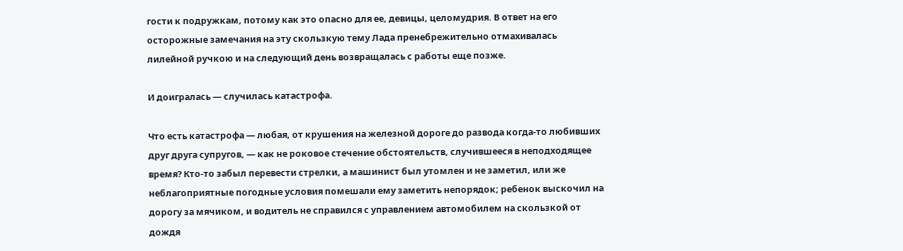гости к подружкам, потому как это опасно для ее, девицы, целомудрия. В ответ на его осторожные замечания на эту скользкую тему Лада пренебрежительно отмахивалась лилейной ручкою и на следующий день возвращалась с работы еще позже.

И доигралась — случилась катастрофа.

Что есть катастрофа — любая, от крушения на железной дороге до развода когда-то любивших друг друга супругов, — как не роковое стечение обстоятельств, случившееся в неподходящее время? Кто-то забыл перевести стрелки, а машинист был утомлен и не заметил, или же неблагоприятные погодные условия помешали ему заметить непорядок; ребенок выскочил на дорогу за мячиком, и водитель не справился с управлением автомобилем на скользкой от дождя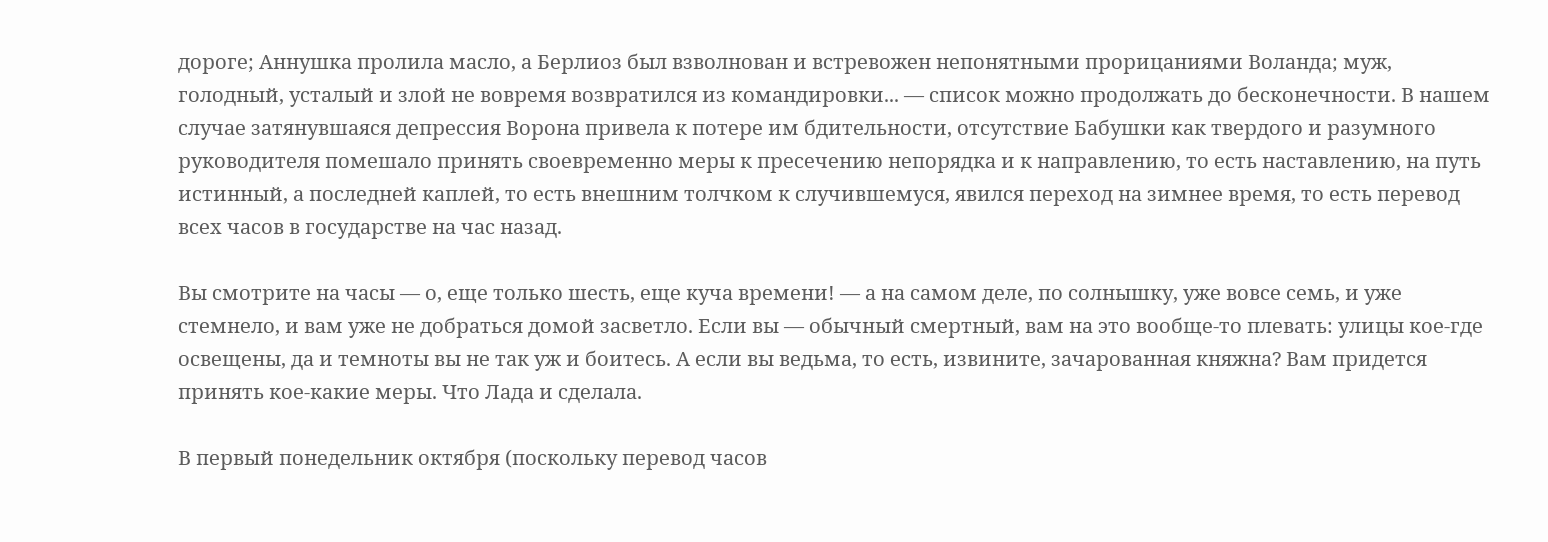дороге; Аннушка пролила масло, а Берлиоз был взволнован и встревожен непонятными прорицаниями Воланда; муж, голодный, усталый и злой не вовремя возвратился из командировки... — список можно продолжать до бесконечности. В нашем случае затянувшаяся депрессия Ворона привела к потере им бдительности, отсутствие Бабушки как твердого и разумного руководителя помешало принять своевременно меры к пресечению непорядка и к направлению, то есть наставлению, на путь истинный, а последней каплей, то есть внешним толчком к случившемуся, явился переход на зимнее время, то есть перевод всех часов в государстве на час назад.

Вы смотрите на часы — о, еще только шесть, еще куча времени! — а на самом деле, по солнышку, уже вовсе семь, и уже стемнело, и вам уже не добраться домой засветло. Если вы — обычный смертный, вам на это вообще-то плевать: улицы кое-где освещены, да и темноты вы не так уж и боитесь. А если вы ведьма, то есть, извините, зачарованная княжна? Вам придется принять кое-какие меры. Что Лада и сделала.

В первый понедельник октября (поскольку перевод часов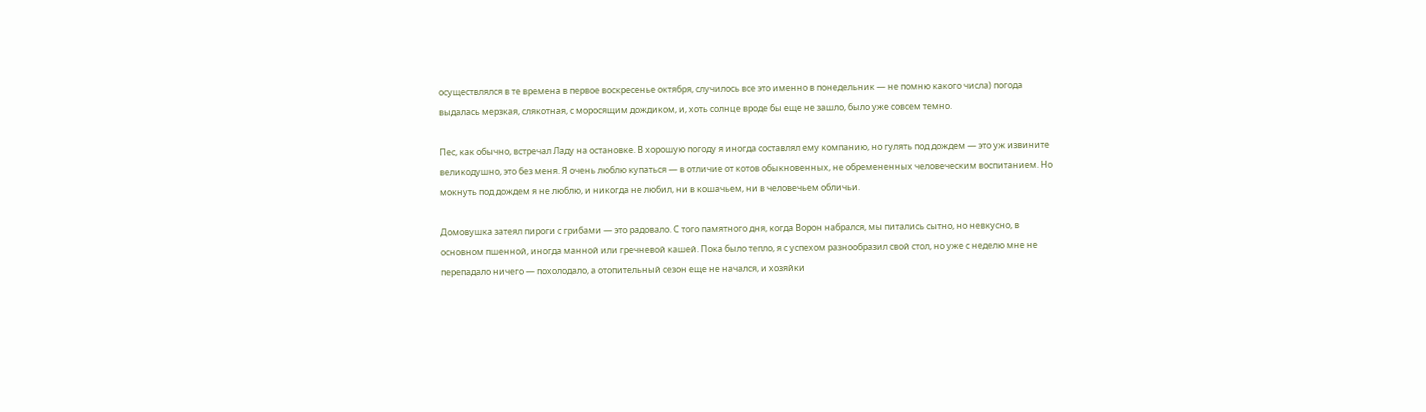осуществлялся в те времена в первое воскресенье октября, случилось все это именно в понедельник — не помню какого числа) погода выдалась мерзкая, слякотная, с моросящим дождиком, и, хоть солнце вроде бы еще не зашло, было уже совсем темно.

Пес, как обычно, встречал Ладу на остановке. В хорошую погоду я иногда составлял ему компанию, но гулять под дождем — это уж извините великодушно, это без меня. Я очень люблю купаться — в отличие от котов обыкновенных, не обремененных человеческим воспитанием. Но мокнуть под дождем я не люблю, и никогда не любил, ни в кошачьем, ни в человечьем обличьи.

Домовушка затеял пироги с грибами — это радовало. С того памятного дня, когда Ворон набрался, мы питались сытно, но невкусно, в основном пшенной, иногда манной или гречневой кашей. Пока было тепло, я с успехом разнообразил свой стол, но уже с неделю мне не перепадало ничего — похолодало, а отопительный сезон еще не начался, и хозяйки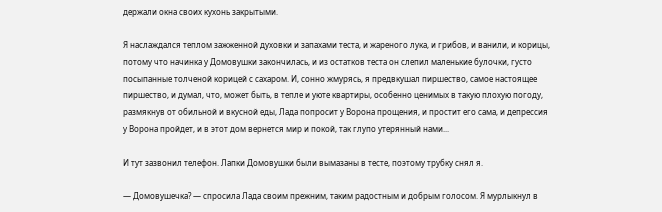держали окна своих кухонь закрытыми.

Я наслаждался теплом зажженной духовки и запахами теста, и жареного лука, и грибов, и ванили, и корицы, потому что начинка у Домовушки закончилась, и из остатков теста он слепил маленькие булочки, густо посыпанные толченой корицей с сахаром. И, сонно жмурясь, я предвкушал пиршество, самое настоящее пиршество, и думал, что, может быть, в тепле и уюте квартиры, особенно ценимых в такую плохую погоду, размякнув от обильной и вкусной еды, Лада попросит у Ворона прощения, и простит его сама, и депрессия у Ворона пройдет, и в этот дом вернется мир и покой, так глупо утерянный нами...

И тут зазвонил телефон. Лапки Домовушки были вымазаны в тесте, поэтому трубку снял я.

— Домовушечка? — спросила Лада своим прежним, таким радостным и добрым голосом. Я мурлыкнул в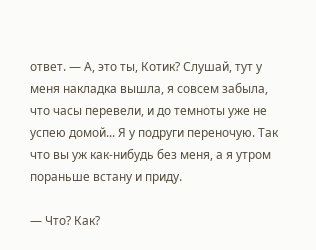ответ. — А, это ты, Котик? Слушай, тут у меня накладка вышла, я совсем забыла, что часы перевели, и до темноты уже не успею домой... Я у подруги переночую. Так что вы уж как-нибудь без меня, а я утром пораньше встану и приду.

— Что? Как?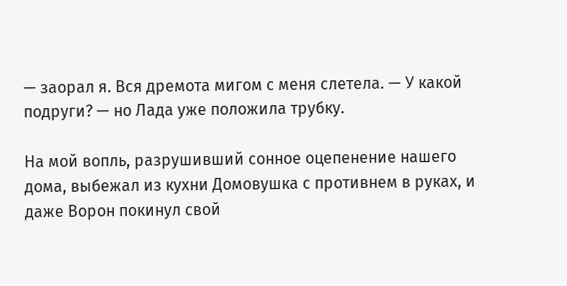— заорал я. Вся дремота мигом с меня слетела. — У какой подруги? — но Лада уже положила трубку.

На мой вопль, разрушивший сонное оцепенение нашего дома, выбежал из кухни Домовушка с противнем в руках, и даже Ворон покинул свой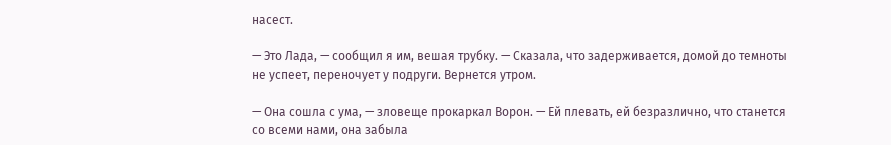насест.

— Это Лада, — сообщил я им, вешая трубку. — Сказала, что задерживается, домой до темноты не успеет, переночует у подруги. Вернется утром.

— Она сошла с ума, — зловеще прокаркал Ворон. — Ей плевать, ей безразлично, что станется со всеми нами, она забыла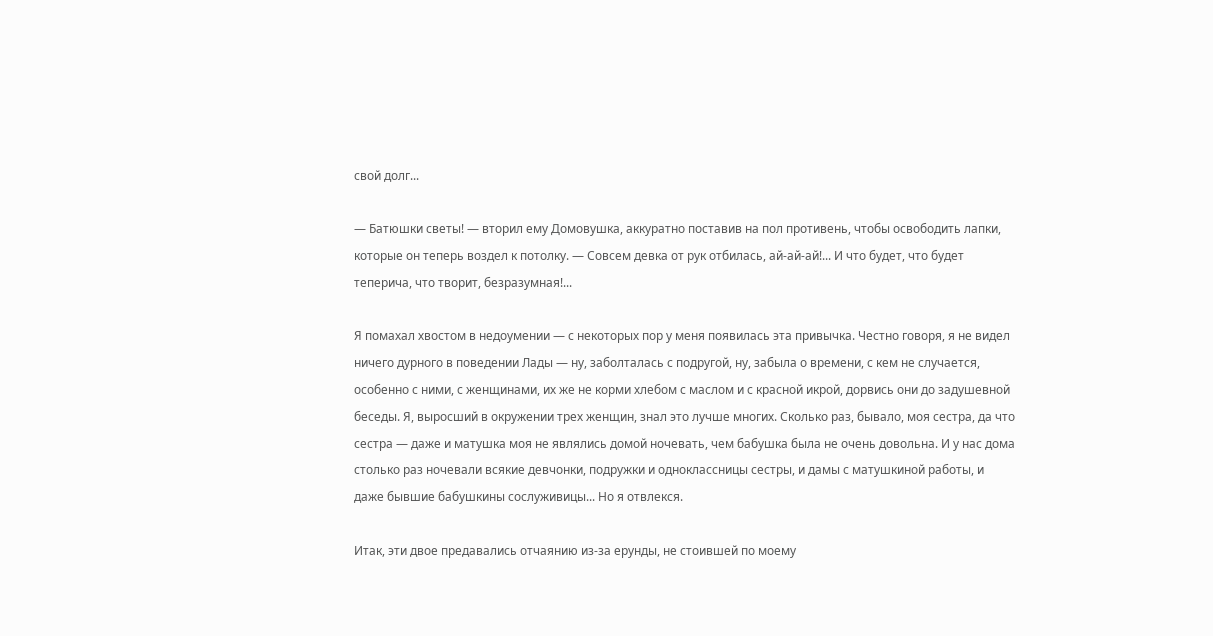свой долг...

— Батюшки светы! — вторил ему Домовушка, аккуратно поставив на пол противень, чтобы освободить лапки, которые он теперь воздел к потолку. — Совсем девка от рук отбилась, ай-ай-ай!... И что будет, что будет теперича, что творит, безразумная!...

Я помахал хвостом в недоумении — с некоторых пор у меня появилась эта привычка. Честно говоря, я не видел ничего дурного в поведении Лады — ну, заболталась с подругой, ну, забыла о времени, с кем не случается, особенно с ними, с женщинами, их же не корми хлебом с маслом и с красной икрой, дорвись они до задушевной беседы. Я, выросший в окружении трех женщин, знал это лучше многих. Сколько раз, бывало, моя сестра, да что сестра — даже и матушка моя не являлись домой ночевать, чем бабушка была не очень довольна. И у нас дома столько раз ночевали всякие девчонки, подружки и одноклассницы сестры, и дамы с матушкиной работы, и даже бывшие бабушкины сослуживицы... Но я отвлекся.

Итак, эти двое предавались отчаянию из-за ерунды, не стоившей по моему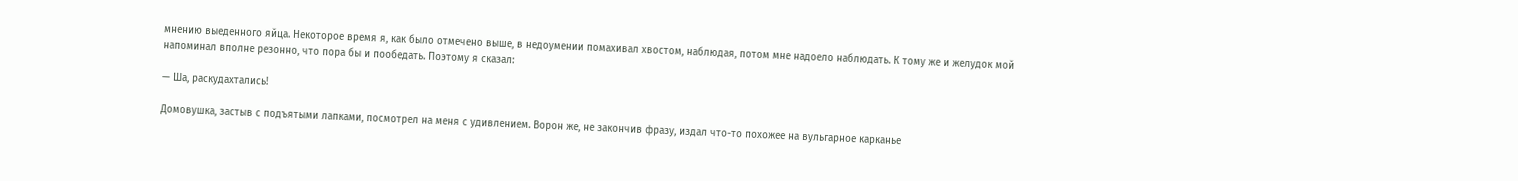мнению выеденного яйца. Некоторое время я, как было отмечено выше, в недоумении помахивал хвостом, наблюдая, потом мне надоело наблюдать. К тому же и желудок мой напоминал вполне резонно, что пора бы и пообедать. Поэтому я сказал:

— Ша, раскудахтались!

Домовушка, застыв с подъятыми лапками, посмотрел на меня с удивлением. Ворон же, не закончив фразу, издал что-то похожее на вульгарное карканье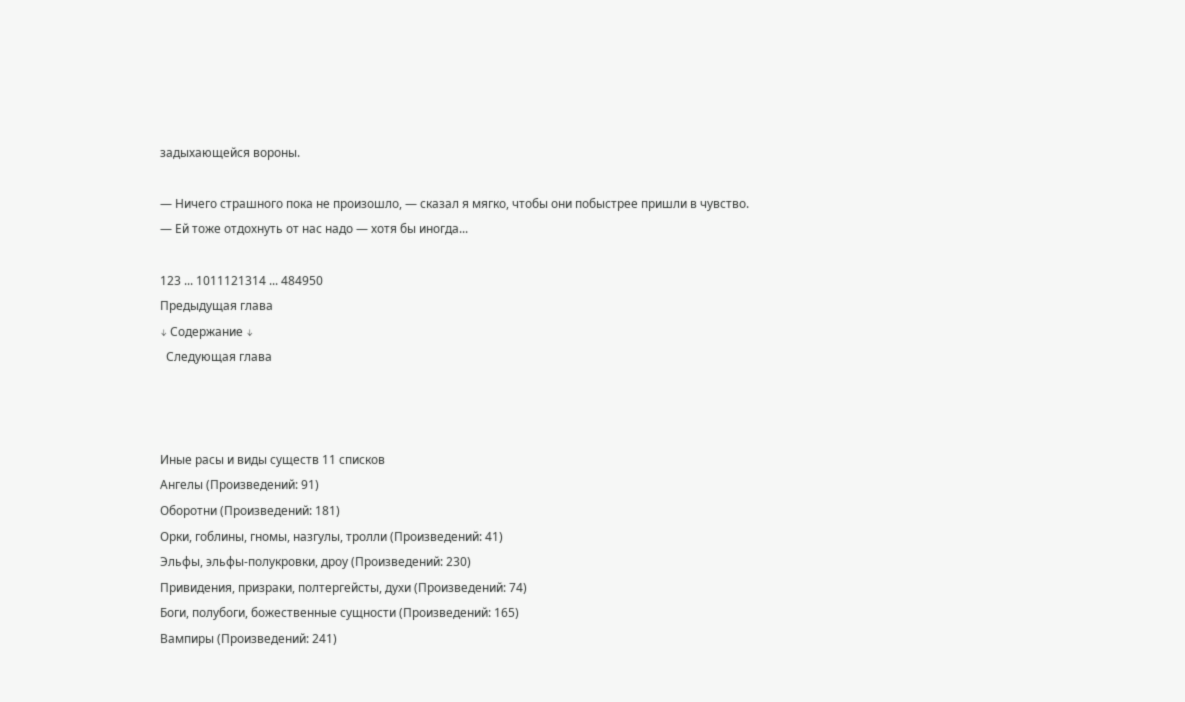задыхающейся вороны.

— Ничего страшного пока не произошло, — сказал я мягко, чтобы они побыстрее пришли в чувство. — Ей тоже отдохнуть от нас надо — хотя бы иногда...

123 ... 1011121314 ... 484950
Предыдущая глава
↓ Содержание ↓
  Следующая глава



Иные расы и виды существ 11 списков
Ангелы (Произведений: 91)
Оборотни (Произведений: 181)
Орки, гоблины, гномы, назгулы, тролли (Произведений: 41)
Эльфы, эльфы-полукровки, дроу (Произведений: 230)
Привидения, призраки, полтергейсты, духи (Произведений: 74)
Боги, полубоги, божественные сущности (Произведений: 165)
Вампиры (Произведений: 241)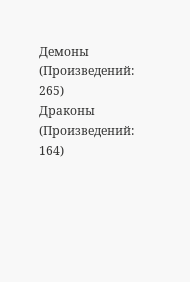Демоны (Произведений: 265)
Драконы (Произведений: 164)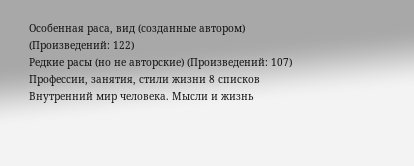Особенная раса, вид (созданные автором) (Произведений: 122)
Редкие расы (но не авторские) (Произведений: 107)
Профессии, занятия, стили жизни 8 списков
Внутренний мир человека. Мысли и жизнь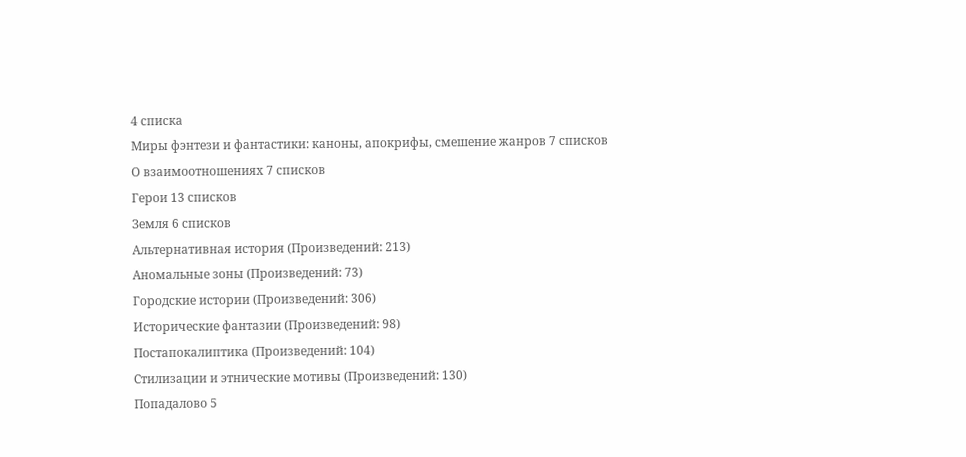4 списка
Миры фэнтези и фантастики: каноны, апокрифы, смешение жанров 7 списков
О взаимоотношениях 7 списков
Герои 13 списков
Земля 6 списков
Альтернативная история (Произведений: 213)
Аномальные зоны (Произведений: 73)
Городские истории (Произведений: 306)
Исторические фантазии (Произведений: 98)
Постапокалиптика (Произведений: 104)
Стилизации и этнические мотивы (Произведений: 130)
Попадалово 5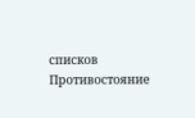списков
Противостояние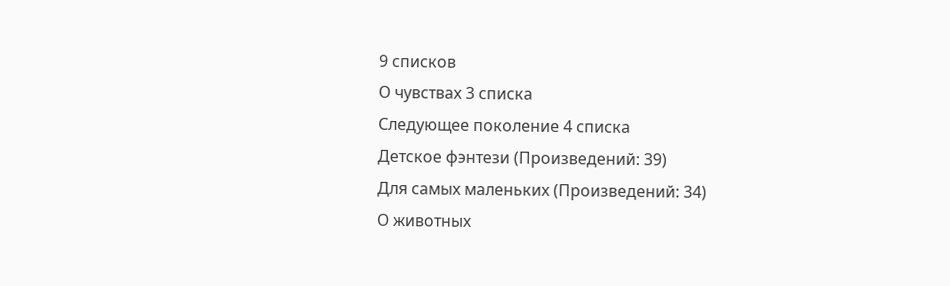9 списков
О чувствах 3 списка
Следующее поколение 4 списка
Детское фэнтези (Произведений: 39)
Для самых маленьких (Произведений: 34)
О животных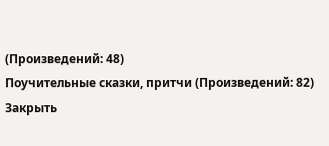(Произведений: 48)
Поучительные сказки, притчи (Произведений: 82)
Закрыть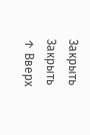Закрыть
Закрыть
↑ Вверх